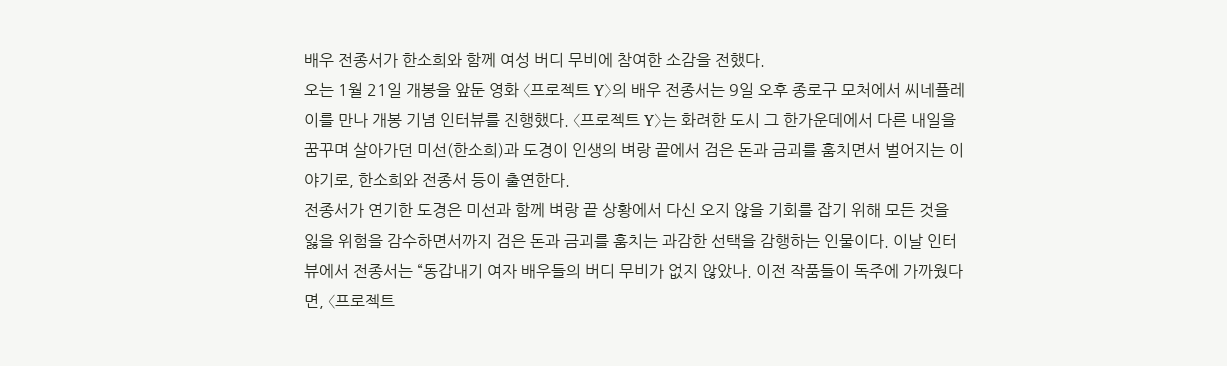배우 전종서가 한소희와 함께 여성 버디 무비에 참여한 소감을 전했다.
오는 1월 21일 개봉을 앞둔 영화 〈프로젝트 Y〉의 배우 전종서는 9일 오후 종로구 모처에서 씨네플레이를 만나 개봉 기념 인터뷰를 진행했다. 〈프로젝트 Y〉는 화려한 도시 그 한가운데에서 다른 내일을 꿈꾸며 살아가던 미선(한소희)과 도경이 인생의 벼랑 끝에서 검은 돈과 금괴를 훔치면서 벌어지는 이야기로, 한소희와 전종서 등이 출연한다.
전종서가 연기한 도경은 미선과 함께 벼랑 끝 상황에서 다신 오지 않을 기회를 잡기 위해 모든 것을 잃을 위험을 감수하면서까지 검은 돈과 금괴를 훔치는 과감한 선택을 감행하는 인물이다. 이날 인터뷰에서 전종서는 “동갑내기 여자 배우들의 버디 무비가 없지 않았나. 이전 작품들이 독주에 가까웠다면, 〈프로젝트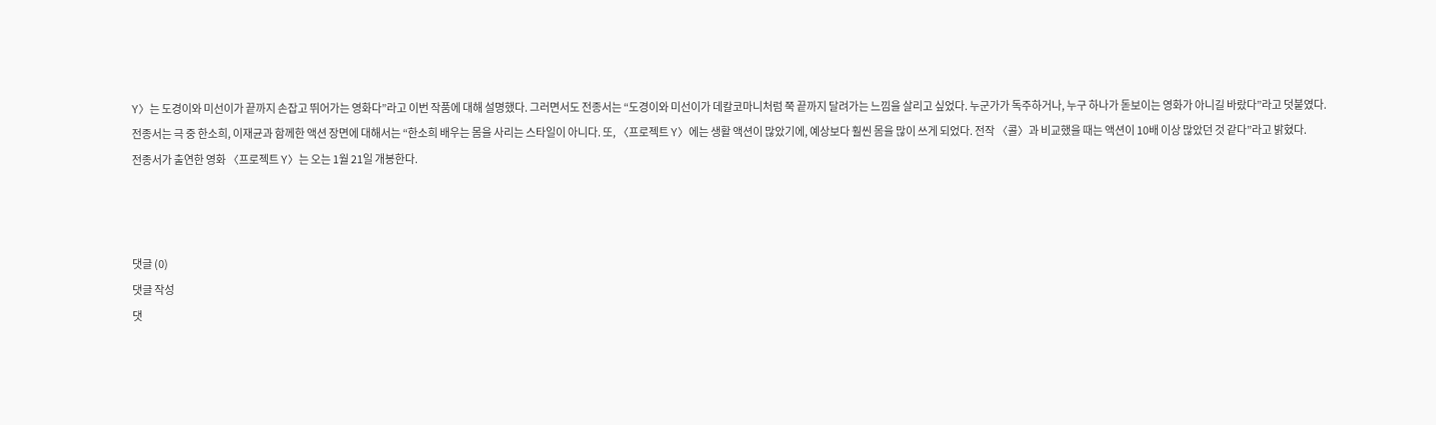Y〉는 도경이와 미선이가 끝까지 손잡고 뛰어가는 영화다”라고 이번 작품에 대해 설명했다. 그러면서도 전종서는 “도경이와 미선이가 데칼코마니처럼 쭉 끝까지 달려가는 느낌을 살리고 싶었다. 누군가가 독주하거나, 누구 하나가 돋보이는 영화가 아니길 바랐다”라고 덧붙였다.
전종서는 극 중 한소희, 이재균과 함께한 액션 장면에 대해서는 “한소희 배우는 몸을 사리는 스타일이 아니다. 또, 〈프로젝트 Y〉에는 생활 액션이 많았기에, 예상보다 훨씬 몸을 많이 쓰게 되었다. 전작 〈콜〉과 비교했을 때는 액션이 10배 이상 많았던 것 같다”라고 밝혔다.
전종서가 출연한 영화 〈프로젝트 Y〉는 오는 1월 21일 개봉한다.



댓글 (0)
댓글 작성
댓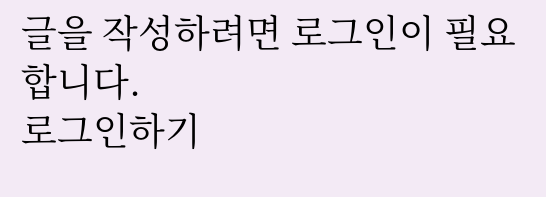글을 작성하려면 로그인이 필요합니다.
로그인하기